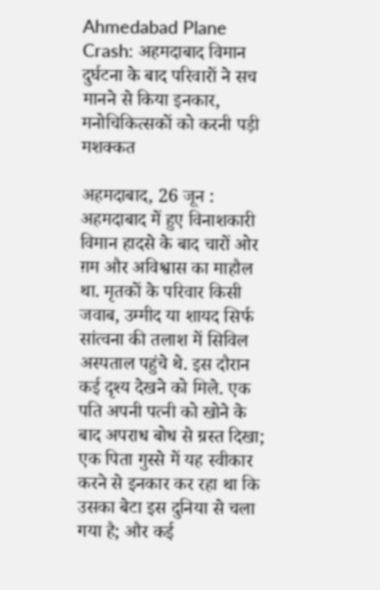Ahmedabad Plane Crash: अहमदाबाद विमान दुर्घटना के बाद परिवारों ने सच मानने से किया इनकार, मनोचिकित्सकों को करनी पड़ी मशक्कत

अहमदाबाद, 26 जून : अहमदाबाद में हुए विनाशकारी विमान हादसे के बाद चारों ओर ग़म और अविश्वास का माहौल था. मृतकों के परिवार किसी जवाब, उम्मीद या शायद सिर्फ सांत्वना की तलाश में सिविल अस्पताल पहुंचे थे. इस दौरान कई दृश्य देखने को मिले. एक पति अपनी पत्नी को खोने के बाद अपराध बोध से ग्रस्त दिखा; एक पिता गुस्से में यह स्वीकार करने से इनकार कर रहा था कि उसका बेटा इस दुनिया से चला गया है; और कई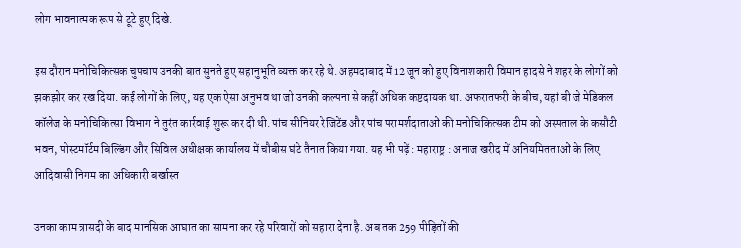लोग भावनात्मक रूप से टूटे हुए दिखे.

इस दौरान मनोचिकित्सक चुपचाप उनकी बात सुनते हुए सहानुभूति व्यक्त कर रहे थे. अहमदाबाद में 12 जून को हुए विनाशकारी विमान हादसे ने शहर के लोगों को झकझोर कर रख दिया. कई लोगों के लिए, यह एक ऐसा अनुभव था जो उनकी कल्पना से कहीं अधिक कष्टदायक था. अफरातफरी के बीच, यहां बी जे मेडिकल कॉलेज के मनोचिकित्सा विभाग ने तुरंत कार्रवाई शुरू कर दी थी. पांच सीनियर रेजिटेंड और पांच परामर्शदाताओं की मनोचिकित्सक टीम को अस्पताल के कसौटी भवन, पोस्टमॉर्टम बिल्डिंग और सिविल अधीक्षक कार्यालय में चौबीस घंटे तैनात किया गया. यह भी पढ़ें : महाराष्ट्र : अनाज खरीद में अनियमितताओं के लिए आदिवासी निगम का अधिकारी बर्खास्त

उनका काम त्रासदी के बाद मानसिक आघात का सामना कर रहे परिवारों को सहारा देना है. अब तक 259 पीड़ितों की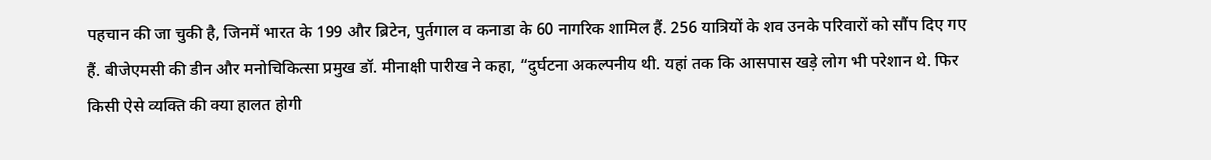पहचान की जा चुकी है, जिनमें भारत के 199 और ब्रिटेन, पुर्तगाल व कनाडा के 60 नागरिक शामिल हैं. 256 यात्रियों के शव उनके परिवारों को सौंप दिए गए हैं. बीजेएमसी की डीन और मनोचिकित्सा प्रमुख डॉ. मीनाक्षी पारीख ने कहा, “दुर्घटना अकल्पनीय थी. यहां तक कि आसपास खड़े लोग भी परेशान थे. फिर किसी ऐसे व्यक्ति की क्या हालत होगी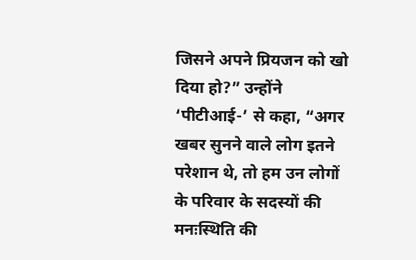जिसने अपने प्रियजन को खो दिया हो?” उन्होंने ‘पीटीआई-’ से कहा, “अगर खबर सुनने वाले लोग इतने परेशान थे, तो हम उन लोगों के परिवार के सदस्यों की मनःस्थिति की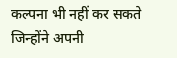कल्पना भी नहीं कर सकते जिन्होंने अपनी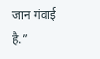जान गंवाई है.”